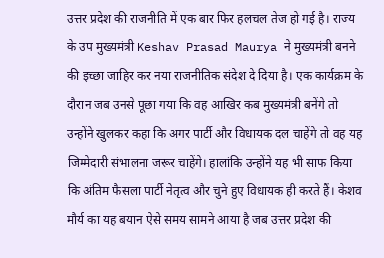उत्तर प्रदेश की राजनीति में एक बार फिर हलचल तेज हो गई है। राज्य के उप मुख्यमंत्री Keshav Prasad Maurya ने मुख्यमंत्री बनने की इच्छा जाहिर कर नया राजनीतिक संदेश दे दिया है। एक कार्यक्रम के दौरान जब उनसे पूछा गया कि वह आखिर कब मुख्यमंत्री बनेंगे तो उन्होंने खुलकर कहा कि अगर पार्टी और विधायक दल चाहेंगे तो वह यह जिम्मेदारी संभालना जरूर चाहेंगे। हालांकि उन्होंने यह भी साफ किया कि अंतिम फैसला पार्टी नेतृत्व और चुने हुए विधायक ही करते हैं। केशव मौर्य का यह बयान ऐसे समय सामने आया है जब उत्तर प्रदेश की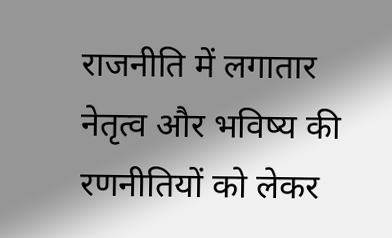राजनीति में लगातार नेतृत्व और भविष्य की रणनीतियों को लेकर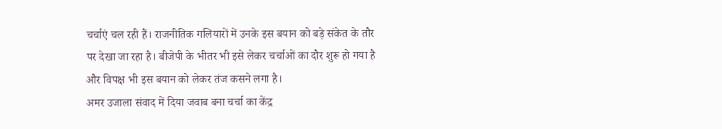चर्चाएं चल रही हैं। राजनीतिक गलियारों में उनके इस बयान को बड़े संकेत के तौर पर देखा जा रहा है। बीजेपी के भीतर भी इसे लेकर चर्चाओं का दौर शुरू हो गया है और विपक्ष भी इस बयान को लेकर तंज कसने लगा है।
अमर उजाला संवाद में दिया जवाब बना चर्चा का केंद्र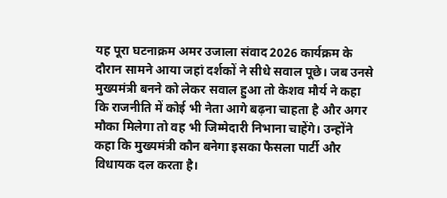यह पूरा घटनाक्रम अमर उजाला संवाद 2026 कार्यक्रम के दौरान सामने आया जहां दर्शकों ने सीधे सवाल पूछे। जब उनसे मुख्यमंत्री बनने को लेकर सवाल हुआ तो केशव मौर्य ने कहा कि राजनीति में कोई भी नेता आगे बढ़ना चाहता है और अगर मौका मिलेगा तो वह भी जिम्मेदारी निभाना चाहेंगे। उन्होंने कहा कि मुख्यमंत्री कौन बनेगा इसका फैसला पार्टी और विधायक दल करता है।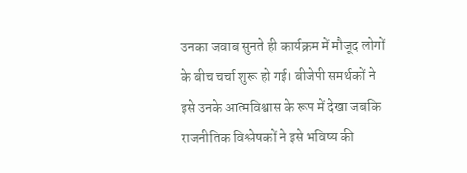उनका जवाब सुनते ही कार्यक्रम में मौजूद लोगों के बीच चर्चा शुरू हो गई। बीजेपी समर्थकों ने इसे उनके आत्मविश्वास के रूप में देखा जबकि राजनीतिक विश्लेषकों ने इसे भविष्य की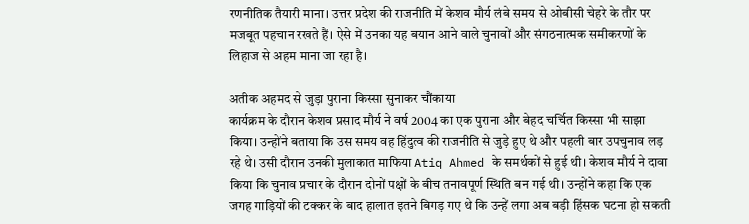रणनीतिक तैयारी माना। उत्तर प्रदेश की राजनीति में केशव मौर्य लंबे समय से ओबीसी चेहरे के तौर पर मजबूत पहचान रखते हैं। ऐसे में उनका यह बयान आने वाले चुनावों और संगठनात्मक समीकरणों के लिहाज से अहम माना जा रहा है।

अतीक अहमद से जुड़ा पुराना किस्सा सुनाकर चौंकाया
कार्यक्रम के दौरान केशव प्रसाद मौर्य ने वर्ष 2004 का एक पुराना और बेहद चर्चित किस्सा भी साझा किया। उन्होंने बताया कि उस समय वह हिंदुत्व की राजनीति से जुड़े हुए थे और पहली बार उपचुनाव लड़ रहे थे। उसी दौरान उनकी मुलाकात माफिया Atiq Ahmed के समर्थकों से हुई थी। केशव मौर्य ने दावा किया कि चुनाव प्रचार के दौरान दोनों पक्षों के बीच तनावपूर्ण स्थिति बन गई थी। उन्होंने कहा कि एक जगह गाड़ियों की टक्कर के बाद हालात इतने बिगड़ गए थे कि उन्हें लगा अब बड़ी हिंसक घटना हो सकती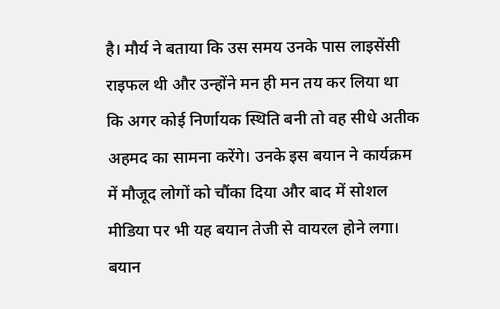है। मौर्य ने बताया कि उस समय उनके पास लाइसेंसी राइफल थी और उन्होंने मन ही मन तय कर लिया था कि अगर कोई निर्णायक स्थिति बनी तो वह सीधे अतीक अहमद का सामना करेंगे। उनके इस बयान ने कार्यक्रम में मौजूद लोगों को चौंका दिया और बाद में सोशल मीडिया पर भी यह बयान तेजी से वायरल होने लगा।
बयान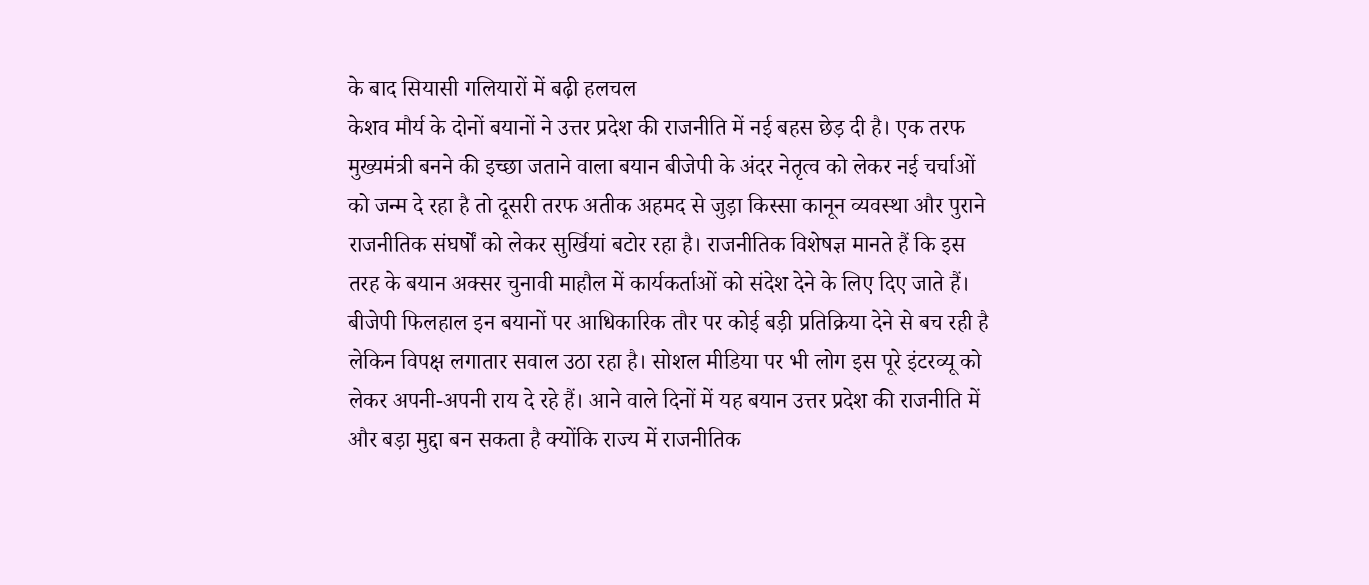के बाद सियासी गलियारों में बढ़ी हलचल
केशव मौर्य के दोनों बयानों ने उत्तर प्रदेश की राजनीति में नई बहस छेड़ दी है। एक तरफ मुख्यमंत्री बनने की इच्छा जताने वाला बयान बीजेपी के अंदर नेतृत्व को लेकर नई चर्चाओं को जन्म दे रहा है तो दूसरी तरफ अतीक अहमद से जुड़ा किस्सा कानून व्यवस्था और पुराने राजनीतिक संघर्षों को लेकर सुर्खियां बटोर रहा है। राजनीतिक विशेषज्ञ मानते हैं कि इस तरह के बयान अक्सर चुनावी माहौल में कार्यकर्ताओं को संदेश देने के लिए दिए जाते हैं। बीजेपी फिलहाल इन बयानों पर आधिकारिक तौर पर कोई बड़ी प्रतिक्रिया देने से बच रही है लेकिन विपक्ष लगातार सवाल उठा रहा है। सोशल मीडिया पर भी लोग इस पूरे इंटरव्यू को लेकर अपनी-अपनी राय दे रहे हैं। आने वाले दिनों में यह बयान उत्तर प्रदेश की राजनीति में और बड़ा मुद्दा बन सकता है क्योंकि राज्य में राजनीतिक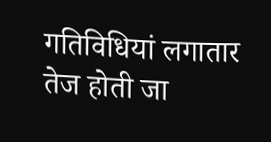गतिविधियां लगातार तेज होती जा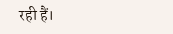रही हैं।